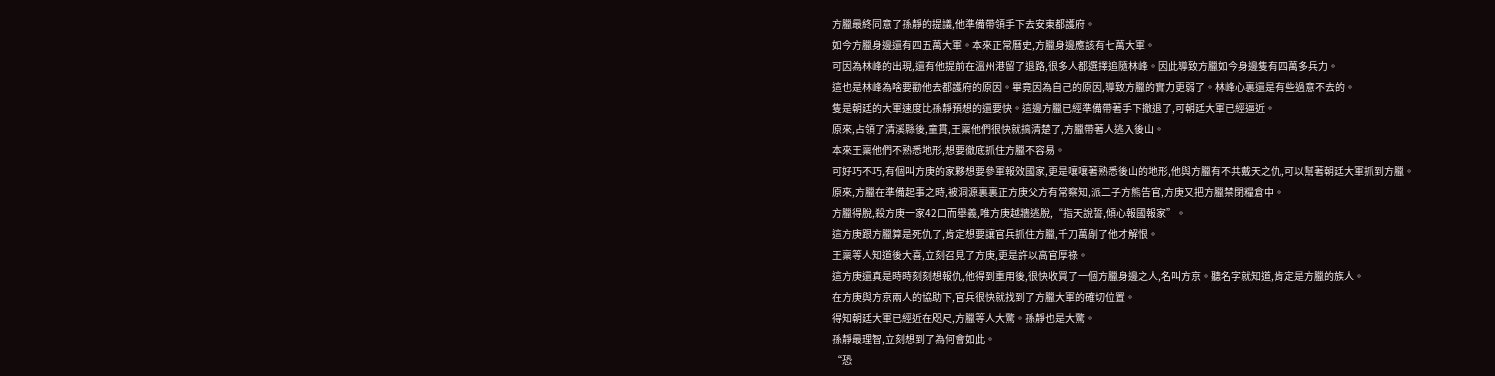方臘最終同意了孫靜的提議,他準備帶領手下去安東都護府。
如今方臘身邊還有四五萬大軍。本來正常曆史,方臘身邊應該有七萬大軍。
可因為林峰的出現,還有他提前在溫州港留了退路,很多人都選擇追隨林峰。因此導致方臘如今身邊隻有四萬多兵力。
這也是林峰為啥要勸他去都護府的原因。畢竟因為自己的原因,導致方臘的實力更弱了。林峰心裏還是有些過意不去的。
隻是朝廷的大軍速度比孫靜預想的還要快。這邊方臘已經準備帶著手下撤退了,可朝廷大軍已經逼近。
原來,占領了清溪縣後,童貫,王稟他們很快就搞清楚了,方臘帶著人逃入後山。
本來王稟他們不熟悉地形,想要徹底抓住方臘不容易。
可好巧不巧,有個叫方庚的家夥想要參軍報效國家,更是嚷嚷著熟悉後山的地形,他與方臘有不共戴天之仇,可以幫著朝廷大軍抓到方臘。
原來,方臘在準備起事之時,被洞源裏裏正方庚父方有常察知,派二子方熊告官,方庚又把方臘禁閉糧倉中。
方臘得脫,殺方庚一家42口而舉義,唯方庚越牆逃脫,“指天說誓,傾心報國報家”。
這方庚跟方臘算是死仇了,肯定想要讓官兵抓住方臘,千刀萬剮了他才解恨。
王稟等人知道後大喜,立刻召見了方庚,更是許以高官厚祿。
這方庚還真是時時刻刻想報仇,他得到重用後,很快收買了一個方臘身邊之人,名叫方京。聽名字就知道,肯定是方臘的族人。
在方庚與方京兩人的協助下,官兵很快就找到了方臘大軍的確切位置。
得知朝廷大軍已經近在咫尺,方臘等人大驚。孫靜也是大驚。
孫靜最理智,立刻想到了為何會如此。
“恐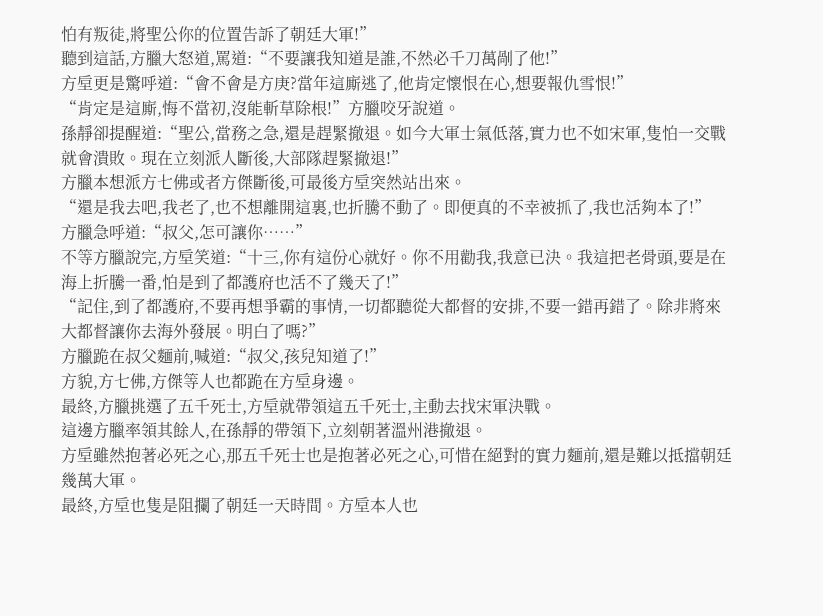怕有叛徒,將聖公你的位置告訴了朝廷大軍!”
聽到這話,方臘大怒道,罵道:“不要讓我知道是誰,不然必千刀萬剮了他!”
方垕更是驚呼道:“會不會是方庚?當年這廝逃了,他肯定懷恨在心,想要報仇雪恨!”
“肯定是這廝,悔不當初,沒能斬草除根!”方臘咬牙說道。
孫靜卻提醒道:“聖公,當務之急,還是趕緊撤退。如今大軍士氣低落,實力也不如宋軍,隻怕一交戰就會潰敗。現在立刻派人斷後,大部隊趕緊撤退!”
方臘本想派方七佛或者方傑斷後,可最後方垕突然站出來。
“還是我去吧,我老了,也不想離開這裏,也折騰不動了。即便真的不幸被抓了,我也活夠本了!”
方臘急呼道:“叔父,怎可讓你……”
不等方臘說完,方垕笑道:“十三,你有這份心就好。你不用勸我,我意已決。我這把老骨頭,要是在海上折騰一番,怕是到了都護府也活不了幾天了!”
“記住,到了都護府,不要再想爭霸的事情,一切都聽從大都督的安排,不要一錯再錯了。除非將來大都督讓你去海外發展。明白了嗎?”
方臘跪在叔父麵前,喊道:“叔父,孩兒知道了!”
方貌,方七佛,方傑等人也都跪在方垕身邊。
最終,方臘挑選了五千死士,方垕就帶領這五千死士,主動去找宋軍決戰。
這邊方臘率領其餘人,在孫靜的帶領下,立刻朝著溫州港撤退。
方垕雖然抱著必死之心,那五千死士也是抱著必死之心,可惜在絕對的實力麵前,還是難以抵擋朝廷幾萬大軍。
最終,方垕也隻是阻攔了朝廷一天時間。方垕本人也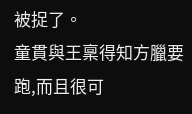被捉了。
童貫與王稟得知方臘要跑,而且很可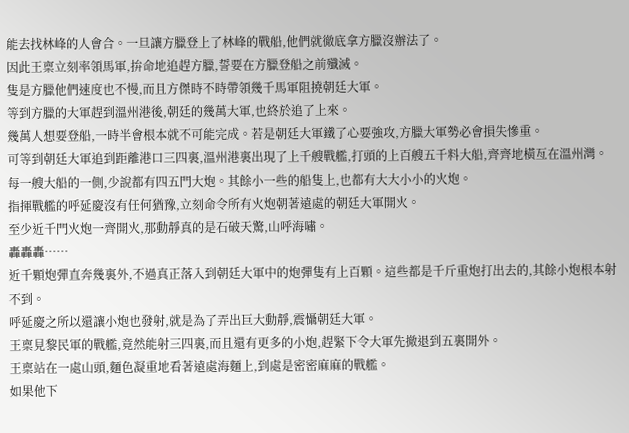能去找林峰的人會合。一旦讓方臘登上了林峰的戰船,他們就徹底拿方臘沒辦法了。
因此王稟立刻率領馬軍,拚命地追趕方臘,誓要在方臘登船之前殲滅。
隻是方臘他們速度也不慢,而且方傑時不時帶領幾千馬軍阻撓朝廷大軍。
等到方臘的大軍趕到溫州港後,朝廷的幾萬大軍,也終於追了上來。
幾萬人想要登船,一時半會根本就不可能完成。若是朝廷大軍鐵了心要強攻,方臘大軍勢必會損失慘重。
可等到朝廷大軍追到距離港口三四裏,溫州港裏出現了上千艘戰艦,打頭的上百艘五千料大船,齊齊地橫亙在溫州灣。
每一艘大船的一側,少說都有四五門大炮。其餘小一些的船隻上,也都有大大小小的火炮。
指揮戰艦的呼延慶沒有任何猶豫,立刻命令所有火炮朝著遠處的朝廷大軍開火。
至少近千門火炮一齊開火,那動靜真的是石破天驚,山呼海嘯。
轟轟轟……
近千顆炮彈直奔幾裏外,不過真正落入到朝廷大軍中的炮彈隻有上百顆。這些都是千斤重炮打出去的,其餘小炮根本射不到。
呼延慶之所以還讓小炮也發射,就是為了弄出巨大動靜,震懾朝廷大軍。
王稟見黎民軍的戰艦,竟然能射三四裏,而且還有更多的小炮,趕緊下令大軍先撤退到五裏開外。
王稟站在一處山頭,麵色凝重地看著遠處海麵上,到處是密密麻麻的戰艦。
如果他下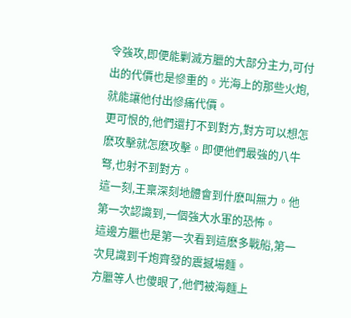令強攻,即便能剿滅方臘的大部分主力,可付出的代價也是慘重的。光海上的那些火炮,就能讓他付出慘痛代價。
更可恨的,他們還打不到對方,對方可以想怎麽攻擊就怎麽攻擊。即便他們最強的八牛弩,也射不到對方。
這一刻,王稟深刻地體會到什麽叫無力。他第一次認識到,一個強大水軍的恐怖。
這邊方臘也是第一次看到這麽多戰船,第一次見識到千炮齊發的震撼場麵。
方臘等人也傻眼了,他們被海麵上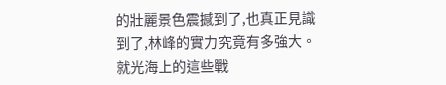的壯麗景色震撼到了,也真正見識到了,林峰的實力究竟有多強大。
就光海上的這些戰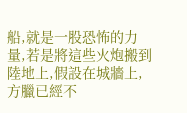船,就是一股恐怖的力量,若是將這些火炮搬到陸地上,假設在城牆上,方臘已經不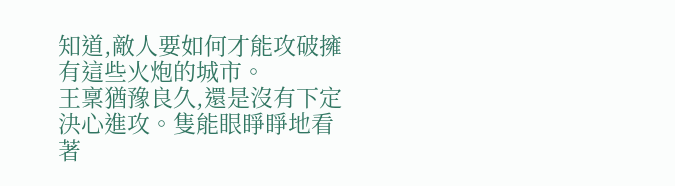知道,敵人要如何才能攻破擁有這些火炮的城市。
王稟猶豫良久,還是沒有下定決心進攻。隻能眼睜睜地看著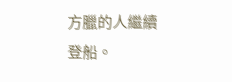方臘的人繼續登船。